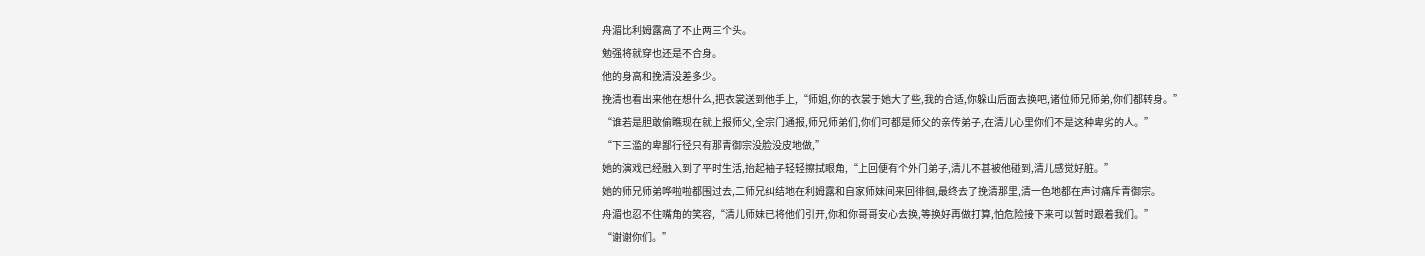舟湄比利姆露高了不止两三个头。
勉强将就穿也还是不合身。
他的身高和挽清没差多少。
挽清也看出来他在想什么,把衣裳送到他手上,“师姐,你的衣裳于她大了些,我的合适,你躲山后面去换吧,诸位师兄师弟,你们都转身。”
“谁若是胆敢偷瞧现在就上报师父,全宗门通报,师兄师弟们,你们可都是师父的亲传弟子,在清儿心里你们不是这种卑劣的人。”
“下三滥的卑鄙行径只有那青御宗没脸没皮地做,”
她的演戏已经融入到了平时生活,抬起袖子轻轻擦拭眼角,“上回便有个外门弟子,清儿不甚被他碰到,清儿感觉好脏。”
她的师兄师弟哗啦啦都围过去,二师兄纠结地在利姆露和自家师妹间来回徘徊,最终去了挽清那里,清一色地都在声讨痛斥青御宗。
舟湄也忍不住嘴角的笑容,“清儿师妹已将他们引开,你和你哥哥安心去换,等换好再做打算,怕危险接下来可以暂时跟着我们。”
“谢谢你们。”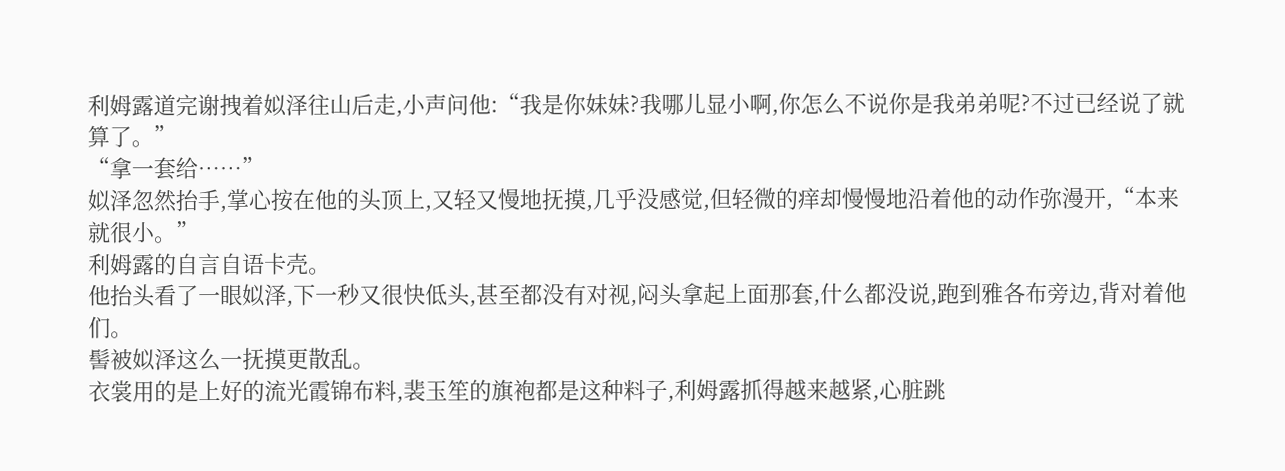利姆露道完谢拽着姒泽往山后走,小声问他:“我是你妹妹?我哪儿显小啊,你怎么不说你是我弟弟呢?不过已经说了就算了。”
“拿一套给……”
姒泽忽然抬手,掌心按在他的头顶上,又轻又慢地抚摸,几乎没感觉,但轻微的痒却慢慢地沿着他的动作弥漫开,“本来就很小。”
利姆露的自言自语卡壳。
他抬头看了一眼姒泽,下一秒又很快低头,甚至都没有对视,闷头拿起上面那套,什么都没说,跑到雅各布旁边,背对着他们。
髻被姒泽这么一抚摸更散乱。
衣裳用的是上好的流光霞锦布料,裴玉笙的旗袍都是这种料子,利姆露抓得越来越紧,心脏跳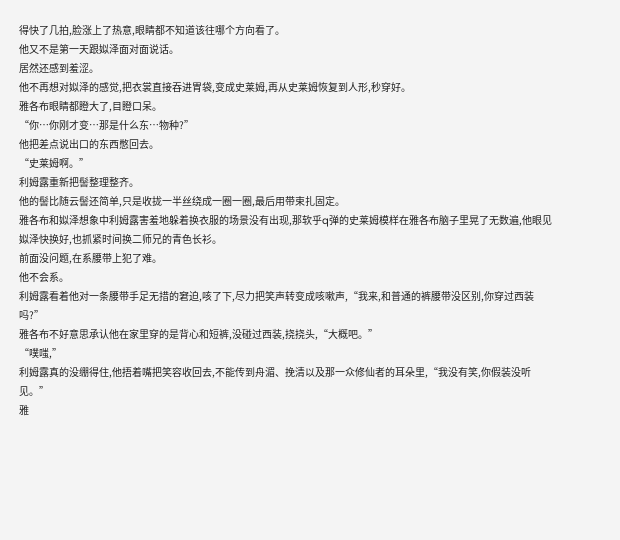得快了几拍,脸涨上了热意,眼睛都不知道该往哪个方向看了。
他又不是第一天跟姒泽面对面说话。
居然还感到羞涩。
他不再想对姒泽的感觉,把衣裳直接吞进胃袋,变成史莱姆,再从史莱姆恢复到人形,秒穿好。
雅各布眼睛都瞪大了,目瞪口呆。
“你…你刚才变…那是什么东…物种?”
他把差点说出口的东西憋回去。
“史莱姆啊。”
利姆露重新把髻整理整齐。
他的髻比随云髻还简单,只是收拢一半丝绕成一圈一圈,最后用带束扎固定。
雅各布和姒泽想象中利姆露害羞地躲着换衣服的场景没有出现,那软乎q弹的史莱姆模样在雅各布脑子里晃了无数遍,他眼见姒泽快换好,也抓紧时间换二师兄的青色长衫。
前面没问题,在系腰带上犯了难。
他不会系。
利姆露看着他对一条腰带手足无措的窘迫,咳了下,尽力把笑声转变成咳嗽声,“我来,和普通的裤腰带没区别,你穿过西装吗?”
雅各布不好意思承认他在家里穿的是背心和短裤,没碰过西装,挠挠头,“大概吧。”
“噗嗤,”
利姆露真的没绷得住,他捂着嘴把笑容收回去,不能传到舟湄、挽清以及那一众修仙者的耳朵里,“我没有笑,你假装没听见。”
雅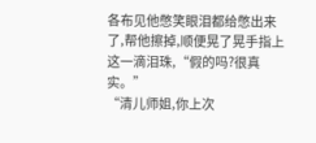各布见他憋笑眼泪都给憋出来了,帮他擦掉,顺便晃了晃手指上这一滴泪珠,“假的吗?很真实。”
“清儿师姐,你上次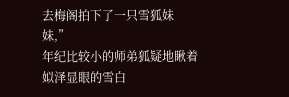去梅阁拍下了一只雪狐妹妹,”
年纪比较小的师弟狐疑地瞅着姒泽显眼的雪白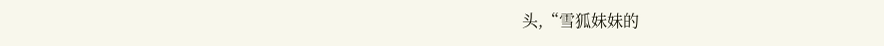头,“雪狐妹妹的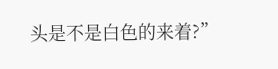头是不是白色的来着?”